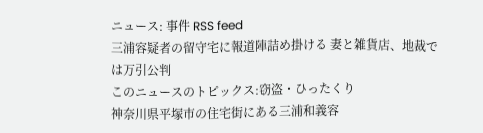ニュース: 事件 RSS feed
三浦容疑者の留守宅に報道陣詰め掛ける 妻と雑貨店、地裁では万引公判
このニュースのトピックス:窃盗・ひったくり
神奈川県平塚市の住宅街にある三浦和義容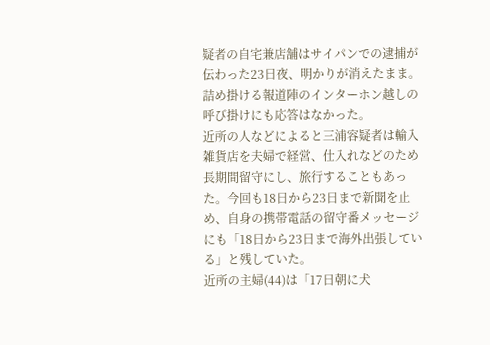疑者の自宅兼店舗はサイパンでの逮捕が伝わった23日夜、明かりが消えたまま。詰め掛ける報道陣のインターホン越しの呼び掛けにも応答はなかった。
近所の人などによると三浦容疑者は輸入雑貨店を夫婦で経営、仕入れなどのため長期間留守にし、旅行することもあった。今回も18日から23日まで新聞を止め、自身の携帯電話の留守番メッセージにも「18日から23日まで海外出張している」と残していた。
近所の主婦(44)は「17日朝に犬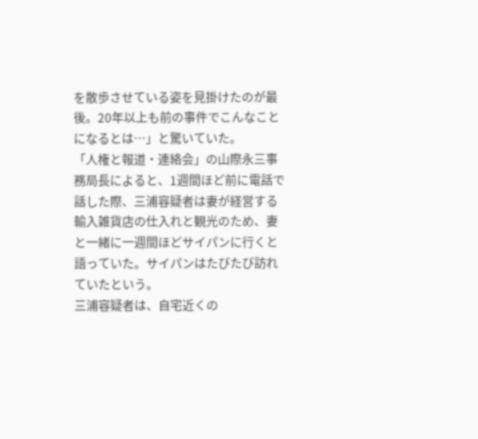を散歩させている姿を見掛けたのが最後。20年以上も前の事件でこんなことになるとは…」と驚いていた。
「人権と報道・連絡会」の山際永三事務局長によると、1週間ほど前に電話で話した際、三浦容疑者は妻が経営する輸入雑貨店の仕入れと観光のため、妻と一緒に一週間ほどサイパンに行くと語っていた。サイパンはたびたび訪れていたという。
三浦容疑者は、自宅近くの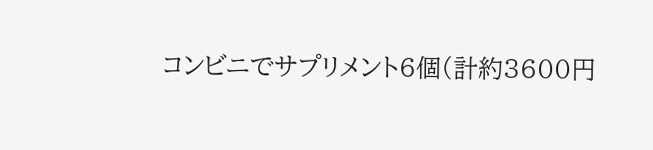コンビニでサプリメント6個(計約3600円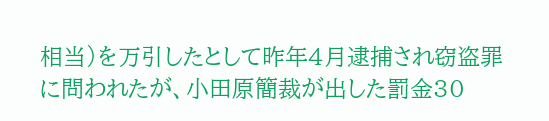相当)を万引したとして昨年4月逮捕され窃盗罪に問われたが、小田原簡裁が出した罰金30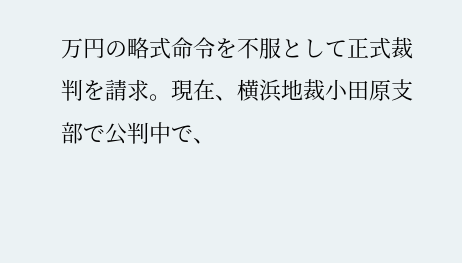万円の略式命令を不服として正式裁判を請求。現在、横浜地裁小田原支部で公判中で、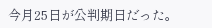今月25日が公判期日だった。